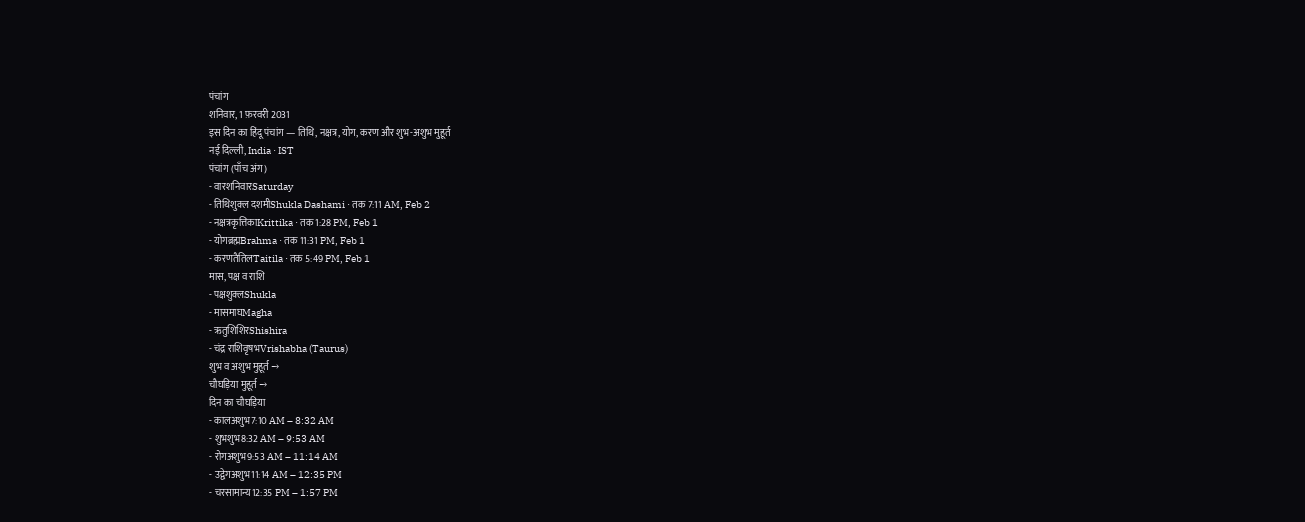पंचांग
शनिवार, 1 फ़रवरी 2031
इस दिन का हिंदू पंचांग — तिथि, नक्षत्र, योग, करण और शुभ-अशुभ मुहूर्त
नई दिल्ली, India · IST
पंचांग (पाँच अंग)
- वारशनिवारSaturday
- तिथिशुक्ल दशमीShukla Dashami · तक 7:11 AM, Feb 2
- नक्षत्रकृत्तिकाKrittika · तक 1:28 PM, Feb 1
- योगब्रह्मBrahma · तक 11:31 PM, Feb 1
- करणतैतिलTaitila · तक 5:49 PM, Feb 1
मास, पक्ष व राशि
- पक्षशुक्लShukla
- मासमाघMagha
- ऋतुशिशिरShishira
- चंद्र राशिवृषभVrishabha (Taurus)
शुभ व अशुभ मुहूर्त →
चौघड़िया मुहूर्त →
दिन का चौघड़िया
- कालअशुभ7:10 AM – 8:32 AM
- शुभशुभ8:32 AM – 9:53 AM
- रोगअशुभ9:53 AM – 11:14 AM
- उद्वेगअशुभ11:14 AM – 12:35 PM
- चरसामान्य12:35 PM – 1:57 PM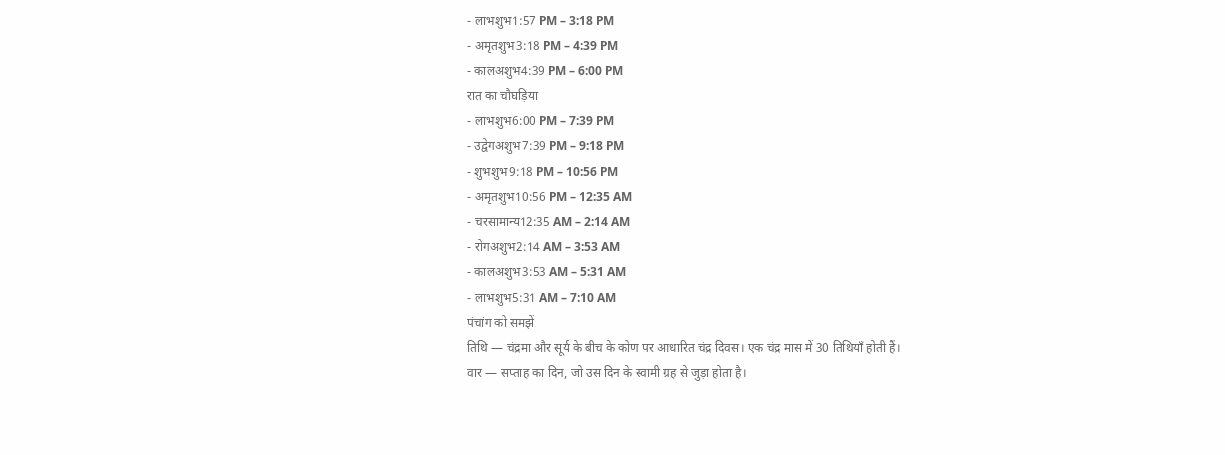- लाभशुभ1:57 PM – 3:18 PM
- अमृतशुभ3:18 PM – 4:39 PM
- कालअशुभ4:39 PM – 6:00 PM
रात का चौघड़िया
- लाभशुभ6:00 PM – 7:39 PM
- उद्वेगअशुभ7:39 PM – 9:18 PM
- शुभशुभ9:18 PM – 10:56 PM
- अमृतशुभ10:56 PM – 12:35 AM
- चरसामान्य12:35 AM – 2:14 AM
- रोगअशुभ2:14 AM – 3:53 AM
- कालअशुभ3:53 AM – 5:31 AM
- लाभशुभ5:31 AM – 7:10 AM
पंचांग को समझें
तिथि — चंद्रमा और सूर्य के बीच के कोण पर आधारित चंद्र दिवस। एक चंद्र मास में 30 तिथियाँ होती हैं।
वार — सप्ताह का दिन, जो उस दिन के स्वामी ग्रह से जुड़ा होता है।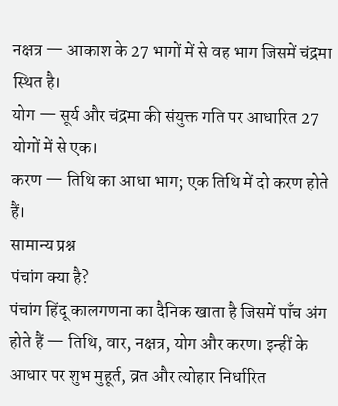नक्षत्र — आकाश के 27 भागों में से वह भाग जिसमें चंद्रमा स्थित है।
योग — सूर्य और चंद्रमा की संयुक्त गति पर आधारित 27 योगों में से एक।
करण — तिथि का आधा भाग; एक तिथि में दो करण होते हैं।
सामान्य प्रश्न
पंचांग क्या है?
पंचांग हिंदू कालगणना का दैनिक खाता है जिसमें पाँच अंग होते हैं — तिथि, वार, नक्षत्र, योग और करण। इन्हीं के आधार पर शुभ मुहूर्त, व्रत और त्योहार निर्धारित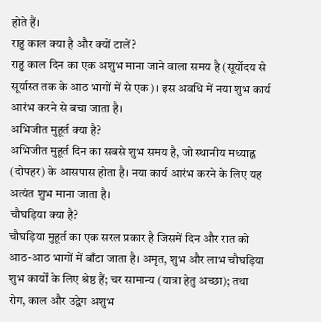होते हैं।
राहु काल क्या है और क्यों टालें?
राहु काल दिन का एक अशुभ माना जाने वाला समय है (सूर्योदय से सूर्यास्त तक के आठ भागों में से एक)। इस अवधि में नया शुभ कार्य आरंभ करने से बचा जाता है।
अभिजीत मुहूर्त क्या है?
अभिजीत मुहूर्त दिन का सबसे शुभ समय है, जो स्थानीय मध्याह्न (दोपहर) के आसपास होता है। नया कार्य आरंभ करने के लिए यह अत्यंत शुभ माना जाता है।
चौघड़िया क्या है?
चौघड़िया मुहूर्त का एक सरल प्रकार है जिसमें दिन और रात को आठ-आठ भागों में बाँटा जाता है। अमृत, शुभ और लाभ चौघड़िया शुभ कार्यों के लिए श्रेष्ठ हैं; चर सामान्य (यात्रा हेतु अच्छा); तथा रोग, काल और उद्वेग अशुभ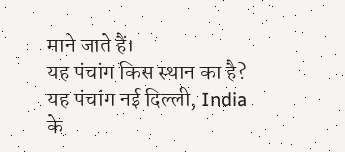माने जाते हैं।
यह पंचांग किस स्थान का है?
यह पंचांग नई दिल्ली, India के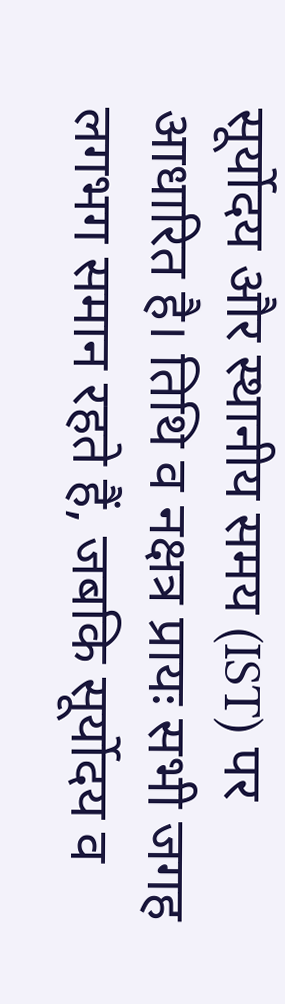सूर्योदय और स्थानीय समय (IST) पर आधारित है। तिथि व नक्षत्र प्रायः सभी जगह लगभग समान रहते हैं, जबकि सूर्योदय व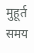मुहूर्त समय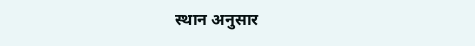स्थान अनुसार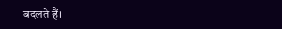बदलते हैं।